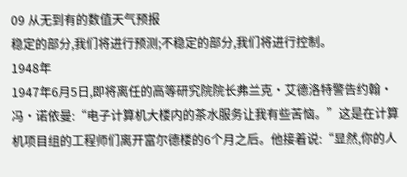09 从无到有的数值天气预报
稳定的部分,我们将进行预测;不稳定的部分,我们将进行控制。
1948年
1947年6月5日,即将离任的高等研究院院长弗兰克·艾德洛特警告约翰·冯·诺依曼:“电子计算机大楼内的茶水服务让我有些苦恼。”这是在计算机项目组的工程师们离开富尔德楼的6个月之后。他接着说:“显然,你的人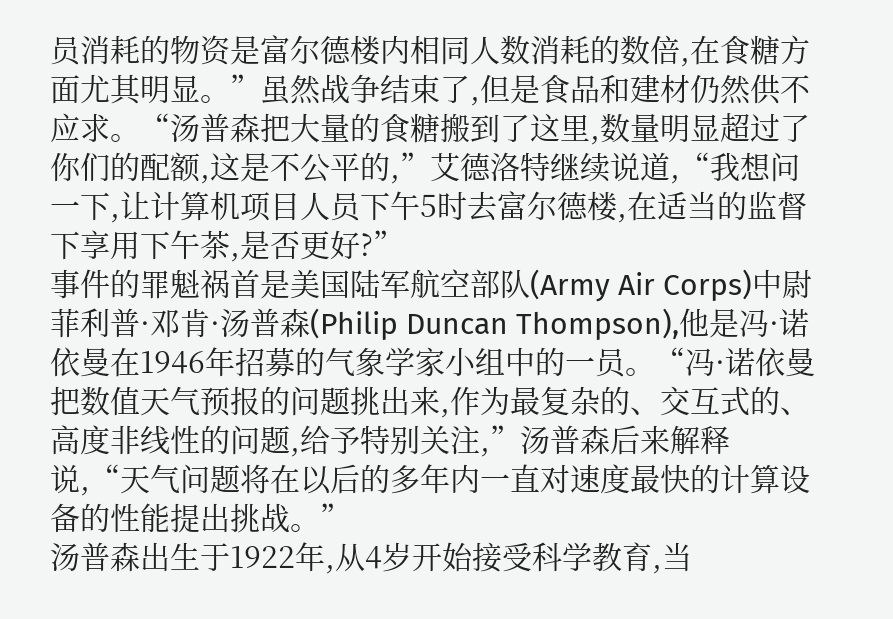员消耗的物资是富尔德楼内相同人数消耗的数倍,在食糖方面尤其明显。”虽然战争结束了,但是食品和建材仍然供不应求。“汤普森把大量的食糖搬到了这里,数量明显超过了你们的配额,这是不公平的,”艾德洛特继续说道,“我想问一下,让计算机项目人员下午5时去富尔德楼,在适当的监督下享用下午茶,是否更好?”
事件的罪魁祸首是美国陆军航空部队(Army Air Corps)中尉菲利普·邓肯·汤普森(Philip Duncan Thompson),他是冯·诺依曼在1946年招募的气象学家小组中的一员。“冯·诺依曼把数值天气预报的问题挑出来,作为最复杂的、交互式的、高度非线性的问题,给予特别关注,”汤普森后来解释说,“天气问题将在以后的多年内一直对速度最快的计算设备的性能提出挑战。”
汤普森出生于1922年,从4岁开始接受科学教育,当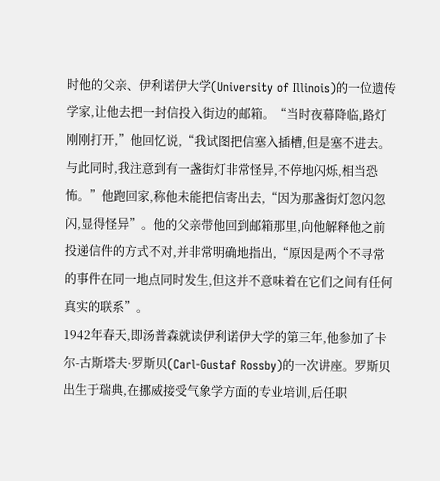时他的父亲、伊利诺伊大学(University of Illinois)的一位遗传学家,让他去把一封信投入街边的邮箱。“当时夜幕降临,路灯刚刚打开,”他回忆说,“我试图把信塞入插槽,但是塞不进去。与此同时,我注意到有一盏街灯非常怪异,不停地闪烁,相当恐怖。”他跑回家,称他未能把信寄出去,“因为那盏街灯忽闪忽闪,显得怪异”。他的父亲带他回到邮箱那里,向他解释他之前投递信件的方式不对,并非常明确地指出,“原因是两个不寻常的事件在同一地点同时发生,但这并不意味着在它们之间有任何真实的联系”。
1942年春天,即汤普森就读伊利诺伊大学的第三年,他参加了卡尔-古斯塔夫·罗斯贝(Carl-Gustaf Rossby)的一次讲座。罗斯贝出生于瑞典,在挪威接受气象学方面的专业培训,后任职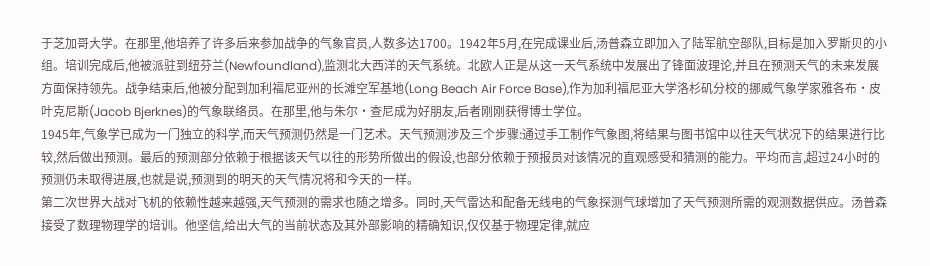于芝加哥大学。在那里,他培养了许多后来参加战争的气象官员,人数多达1700。1942年5月,在完成课业后,汤普森立即加入了陆军航空部队,目标是加入罗斯贝的小组。培训完成后,他被派驻到纽芬兰(Newfoundland),监测北大西洋的天气系统。北欧人正是从这一天气系统中发展出了锋面波理论,并且在预测天气的未来发展方面保持领先。战争结束后,他被分配到加利福尼亚州的长滩空军基地(Long Beach Air Force Base),作为加利福尼亚大学洛杉矶分校的挪威气象学家雅各布·皮叶克尼斯(Jacob Bjerknes)的气象联络员。在那里,他与朱尔·查尼成为好朋友,后者刚刚获得博士学位。
1945年,气象学已成为一门独立的科学,而天气预测仍然是一门艺术。天气预测涉及三个步骤:通过手工制作气象图,将结果与图书馆中以往天气状况下的结果进行比较,然后做出预测。最后的预测部分依赖于根据该天气以往的形势所做出的假设,也部分依赖于预报员对该情况的直观感受和猜测的能力。平均而言,超过24小时的预测仍未取得进展,也就是说,预测到的明天的天气情况将和今天的一样。
第二次世界大战对飞机的依赖性越来越强,天气预测的需求也随之增多。同时,天气雷达和配备无线电的气象探测气球增加了天气预测所需的观测数据供应。汤普森接受了数理物理学的培训。他坚信,给出大气的当前状态及其外部影响的精确知识,仅仅基于物理定律,就应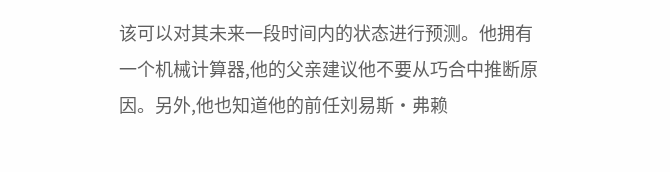该可以对其未来一段时间内的状态进行预测。他拥有一个机械计算器,他的父亲建议他不要从巧合中推断原因。另外,他也知道他的前任刘易斯·弗赖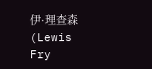伊·理查森(Lewis Fry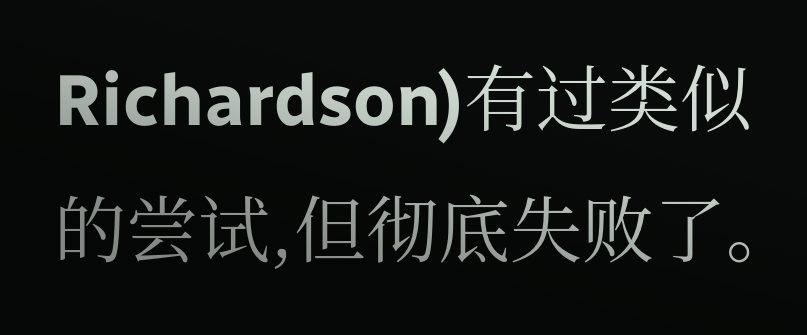Richardson)有过类似的尝试,但彻底失败了。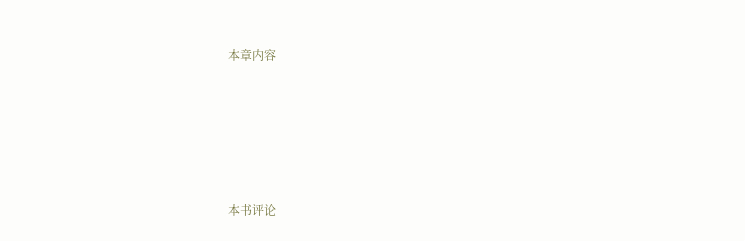本章内容






本书评论